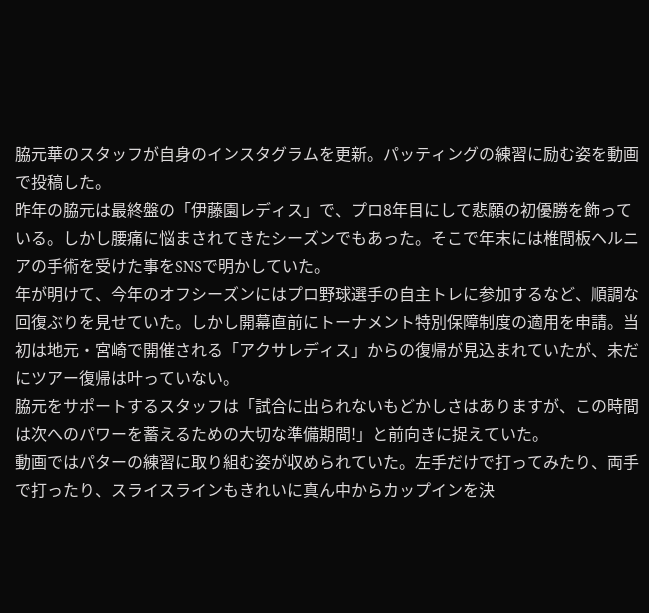脇元華のスタッフが自身のインスタグラムを更新。パッティングの練習に励む姿を動画で投稿した。
昨年の脇元は最終盤の「伊藤園レディス」で、プロ8年目にして悲願の初優勝を飾っている。しかし腰痛に悩まされてきたシーズンでもあった。そこで年末には椎間板ヘルニアの手術を受けた事をSNSで明かしていた。
年が明けて、今年のオフシーズンにはプロ野球選手の自主トレに参加するなど、順調な回復ぶりを見せていた。しかし開幕直前にトーナメント特別保障制度の適用を申請。当初は地元・宮崎で開催される「アクサレディス」からの復帰が見込まれていたが、未だにツアー復帰は叶っていない。
脇元をサポートするスタッフは「試合に出られないもどかしさはありますが、この時間は次へのパワーを蓄えるための大切な準備期間!」と前向きに捉えていた。
動画ではパターの練習に取り組む姿が収められていた。左手だけで打ってみたり、両手で打ったり、スライスラインもきれいに真ん中からカップインを決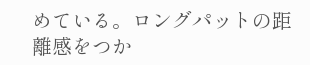めている。ロングパットの距離感をつか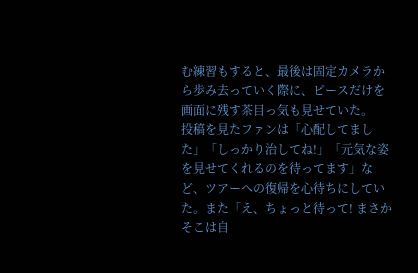む練習もすると、最後は固定カメラから歩み去っていく際に、ピースだけを画面に残す茶目っ気も見せていた。
投稿を見たファンは「心配してました」「しっかり治してね!」「元気な姿を見せてくれるのを待ってます」など、ツアーへの復帰を心待ちにしていた。また「え、ちょっと待って! まさかそこは自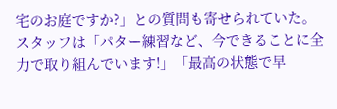宅のお庭ですか?」との質問も寄せられていた。
スタッフは「パター練習など、今できることに全力で取り組んでいます!」「最高の状態で早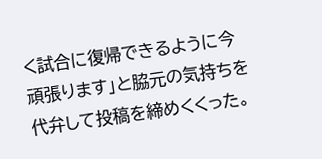く試合に復帰できるように今頑張ります」と脇元の気持ちを代弁して投稿を締めくくった。